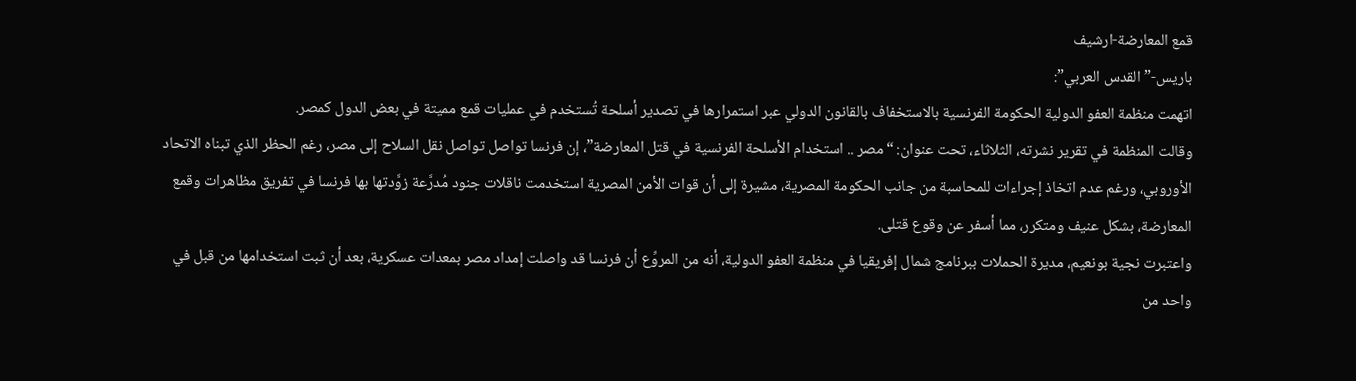قمع المعارضة-ارشيف
باريس-” القدس العربي”:
اتهمت منظمة العفو الدولية الحكومة الفرنسية بالاستخفاف بالقانون الدولي عبر استمرارها في تصدير أسلحة تُستخدم في عمليات قمع مميتة في بعض الدول كمصر.
وقالت المنظمة في تقرير نشرته، الثلاثاء، تحت عنوان: “مصر .. استخدام الأسلحة الفرنسية في قتل المعارضة”، إن فرنسا تواصل تواصل نقل السلاح إلى مصر، رغم الحظر الذي تبناه الاتحاد الأوروبي، ورغم عدم اتخاذ إجراءات للمحاسبة من جانب الحكومة المصرية، مشيرة إلى أن قوات الأمن المصرية استخدمت ناقلات جنود مُدرَّعة زوَّدتها بها فرنسا في تفريق مظاهرات وقمع المعارضة، بشكل عنيف ومتكرر، مما أسفر عن وقوع قتلى.
واعتبرت نجية بونعيم، مديرة الحملات ببرنامج شمال إفريقيا في منظمة العفو الدولية، أنه من المروِّع أن فرنسا قد واصلت إمداد مصر بمعدات عسكرية، بعد أن ثبت استخدامها من قبل في واحد من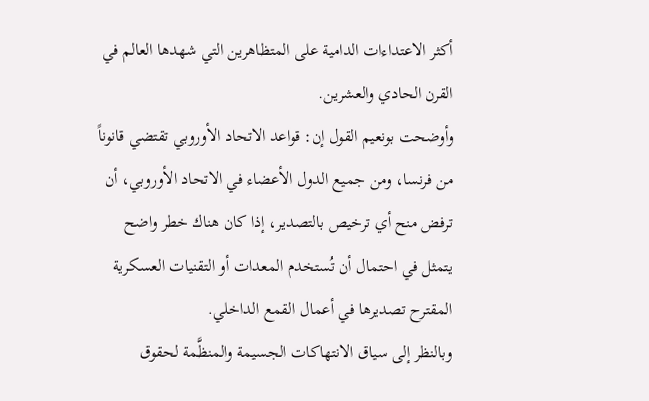أكثر الاعتداءات الدامية على المتظاهرين التي شهدها العالم في القرن الحادي والعشرين.
وأوضحت بونعيم القول إن: قواعد الاتحاد الأوروبي تقتضي قانوناً من فرنسا، ومن جميع الدول الأعضاء في الاتحاد الأوروبي، أن ترفض منح أي ترخيص بالتصدير، إذا كان هناك خطر واضح يتمثل في احتمال أن تُستخدم المعدات أو التقنيات العسكرية المقترح تصديرها في أعمال القمع الداخلي.
وبالنظر إلى سياق الانتهاكات الجسيمة والمنظَّمة لحقوق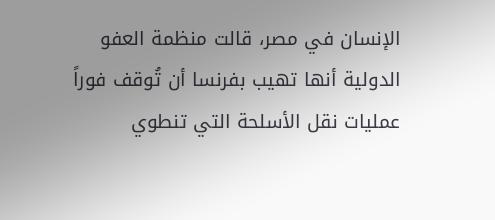الإنسان في مصر، قالت منظمة العفو الدولية أنها تهيب بفرنسا أن تُوقف فوراً عمليات نقل الأسلحة التي تنطوي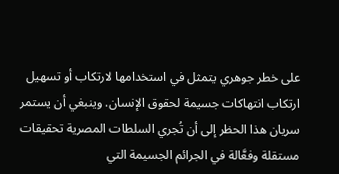على خطر جوهري يتمثل في استخدامها لارتكاب أو تسهيل ارتكاب انتهاكات جسيمة لحقوق الإنسان. وينبغي أن يستمر سريان هذا الحظر إلى أن تُجري السلطات المصرية تحقيقات مستقلة وفعَّالة في الجرائم الجسيمة التي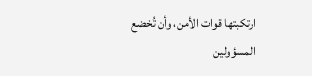ارتكبتها قوات الأمن، وأن تُخضع المسؤولين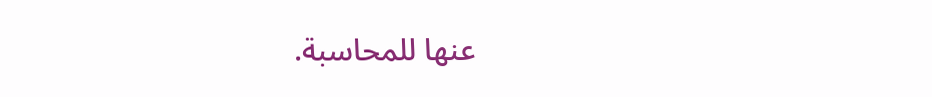عنها للمحاسبة.